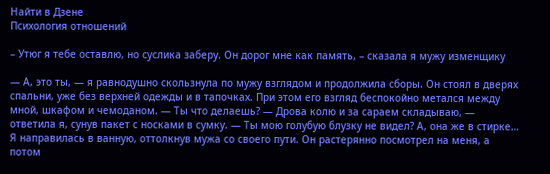Найти в Дзене
Психология отношений

– Утюг я тебе оставлю, но суслика заберу. Он дорог мне как память, – сказала я мужу изменщику

— А, это ты, — я равнодушно скользнула по мужу взглядом и продолжила сборы. Он стоял в дверях спальни, уже без верхней одежды и в тапочках. При этом его взгляд беспокойно метался между мной, шкафом и чемоданом. — Ты что делаешь? — Дрова колю и за сараем складываю, — ответила я, сунув пакет с носками в сумку. — Ты мою голубую блузку не видел? А, она же в стирке… Я направилась в ванную, оттолкнув мужа со своего пути. Он растерянно посмотрел на меня, а потом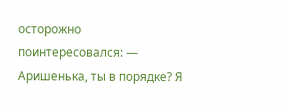осторожно поинтересовался: — Аришенька, ты в порядке? Я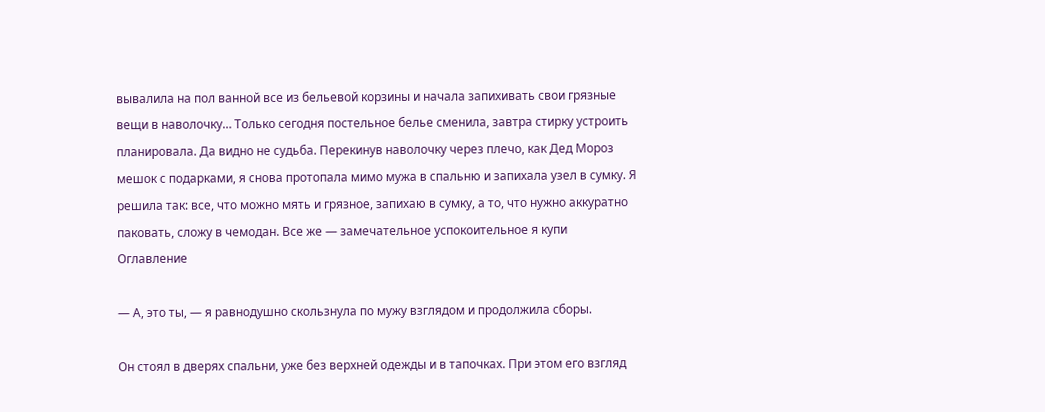вывалила на пол ванной все из бельевой корзины и начала запихивать свои грязные вещи в наволочку… Только сегодня постельное белье сменила, завтра стирку устроить планировала. Да видно не судьба. Перекинув наволочку через плечо, как Дед Мороз мешок с подарками, я снова протопала мимо мужа в спальню и запихала узел в сумку. Я решила так: все, что можно мять и грязное, запихаю в сумку, а то, что нужно аккуратно паковать, сложу в чемодан. Все же — замечательное успокоительное я купи
Оглавление

— А, это ты, — я равнодушно скользнула по мужу взглядом и продолжила сборы.

Он стоял в дверях спальни, уже без верхней одежды и в тапочках. При этом его взгляд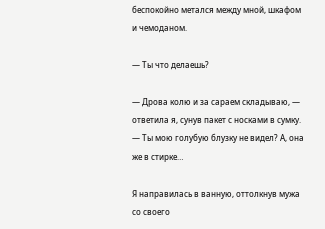беспокойно метался между мной, шкафом и чемоданом.

— Ты что делаешь?

— Дрова колю и за сараем складываю, — ответила я, сунув пакет с носками в сумку. — Ты мою голубую блузку не видел? А, она же в стирке…

Я направилась в ванную, оттолкнув мужа со своего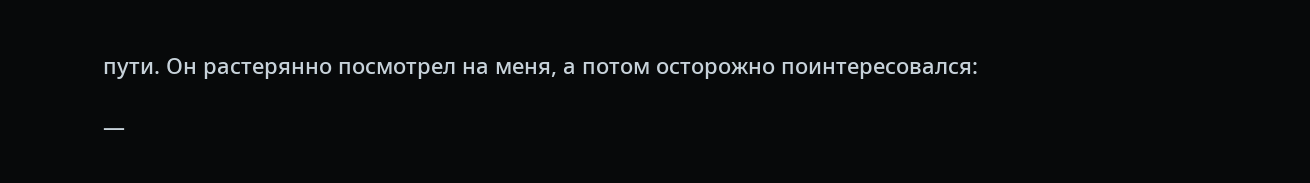пути. Он растерянно посмотрел на меня, а потом осторожно поинтересовался:

—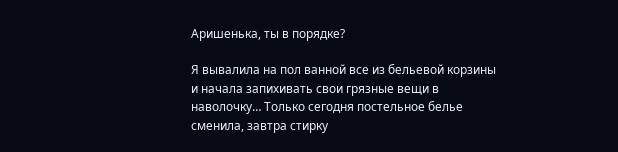Аришенька, ты в порядке?

Я вывалила на пол ванной все из бельевой корзины и начала запихивать свои грязные вещи в наволочку… Только сегодня постельное белье сменила, завтра стирку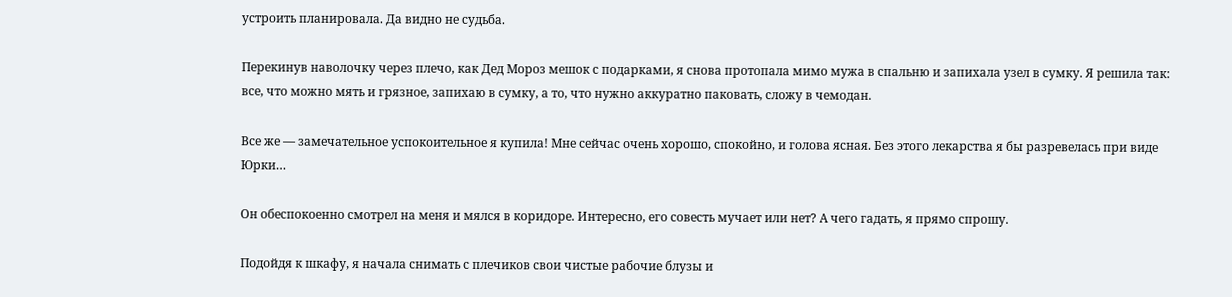устроить планировала. Да видно не судьба.

Перекинув наволочку через плечо, как Дед Мороз мешок с подарками, я снова протопала мимо мужа в спальню и запихала узел в сумку. Я решила так: все, что можно мять и грязное, запихаю в сумку, а то, что нужно аккуратно паковать, сложу в чемодан.

Все же — замечательное успокоительное я купила! Мне сейчас очень хорошо, спокойно, и голова ясная. Без этого лекарства я бы разревелась при виде Юрки…

Он обеспокоенно смотрел на меня и мялся в коридоре. Интересно, его совесть мучает или нет? А чего гадать, я прямо спрошу.

Подойдя к шкафу, я начала снимать с плечиков свои чистые рабочие блузы и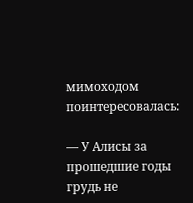мимоходом поинтересовалась:

— У Алисы за прошедшие годы грудь не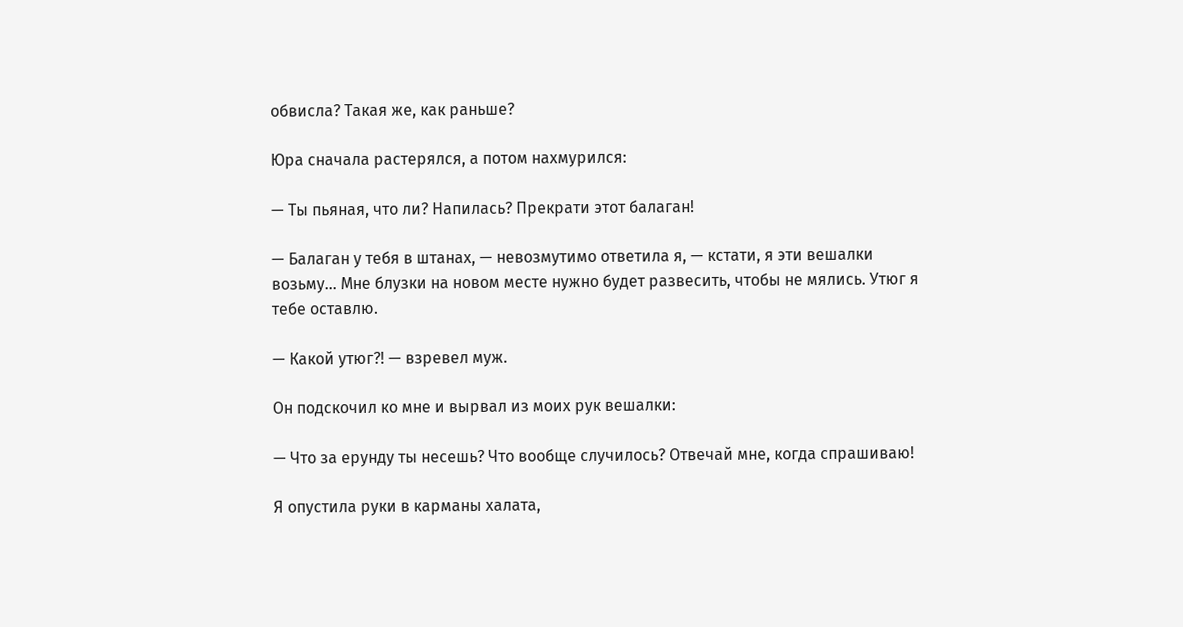обвисла? Такая же, как раньше?

Юра сначала растерялся, а потом нахмурился:

— Ты пьяная, что ли? Напилась? Прекрати этот балаган!

— Балаган у тебя в штанах, — невозмутимо ответила я, — кстати, я эти вешалки возьму… Мне блузки на новом месте нужно будет развесить, чтобы не мялись. Утюг я тебе оставлю.

— Какой утюг?! — взревел муж.

Он подскочил ко мне и вырвал из моих рук вешалки:

— Что за ерунду ты несешь? Что вообще случилось? Отвечай мне, когда спрашиваю!

Я опустила руки в карманы халата,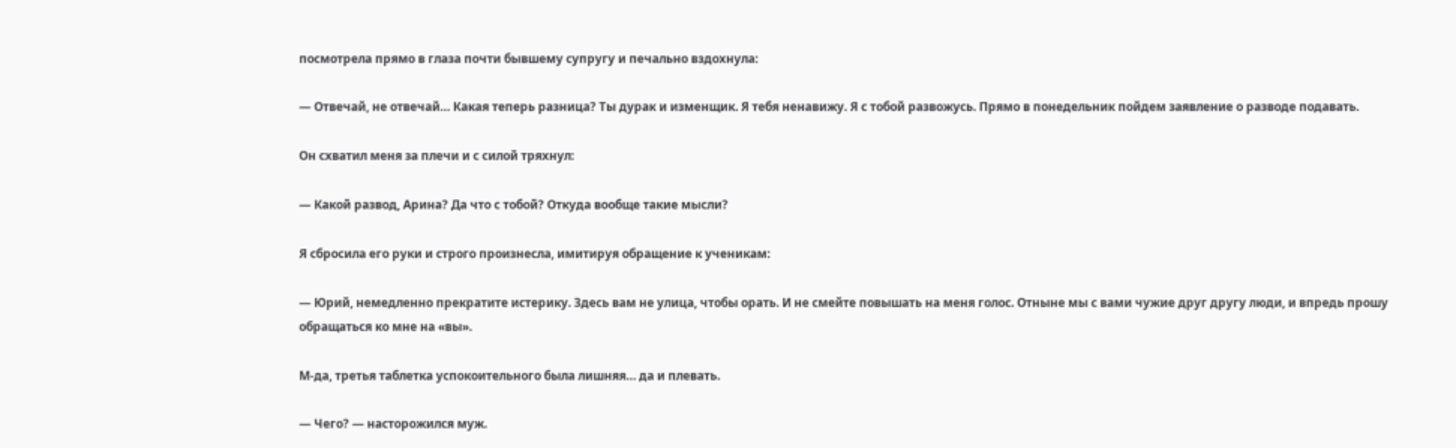посмотрела прямо в глаза почти бывшему супругу и печально вздохнула:

— Отвечай, не отвечай… Какая теперь разница? Ты дурак и изменщик. Я тебя ненавижу. Я с тобой развожусь. Прямо в понедельник пойдем заявление о разводе подавать.

Он схватил меня за плечи и с силой тряхнул:

— Какой развод, Арина? Да что с тобой? Откуда вообще такие мысли?

Я сбросила его руки и строго произнесла, имитируя обращение к ученикам:

— Юрий, немедленно прекратите истерику. Здесь вам не улица, чтобы орать. И не смейте повышать на меня голос. Отныне мы с вами чужие друг другу люди, и впредь прошу обращаться ко мне на «вы».

М-да, третья таблетка успокоительного была лишняя… да и плевать.

— Чего? — насторожился муж.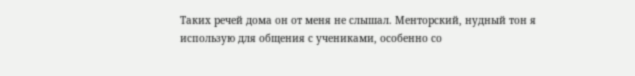Таких речей дома он от меня не слышал. Менторский, нудный тон я использую для общения с учениками, особенно со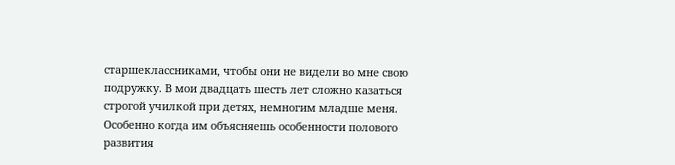старшеклассниками, чтобы они не видели во мне свою подружку. В мои двадцать шесть лет сложно казаться строгой училкой при детях, немногим младше меня. Особенно когда им объясняешь особенности полового развития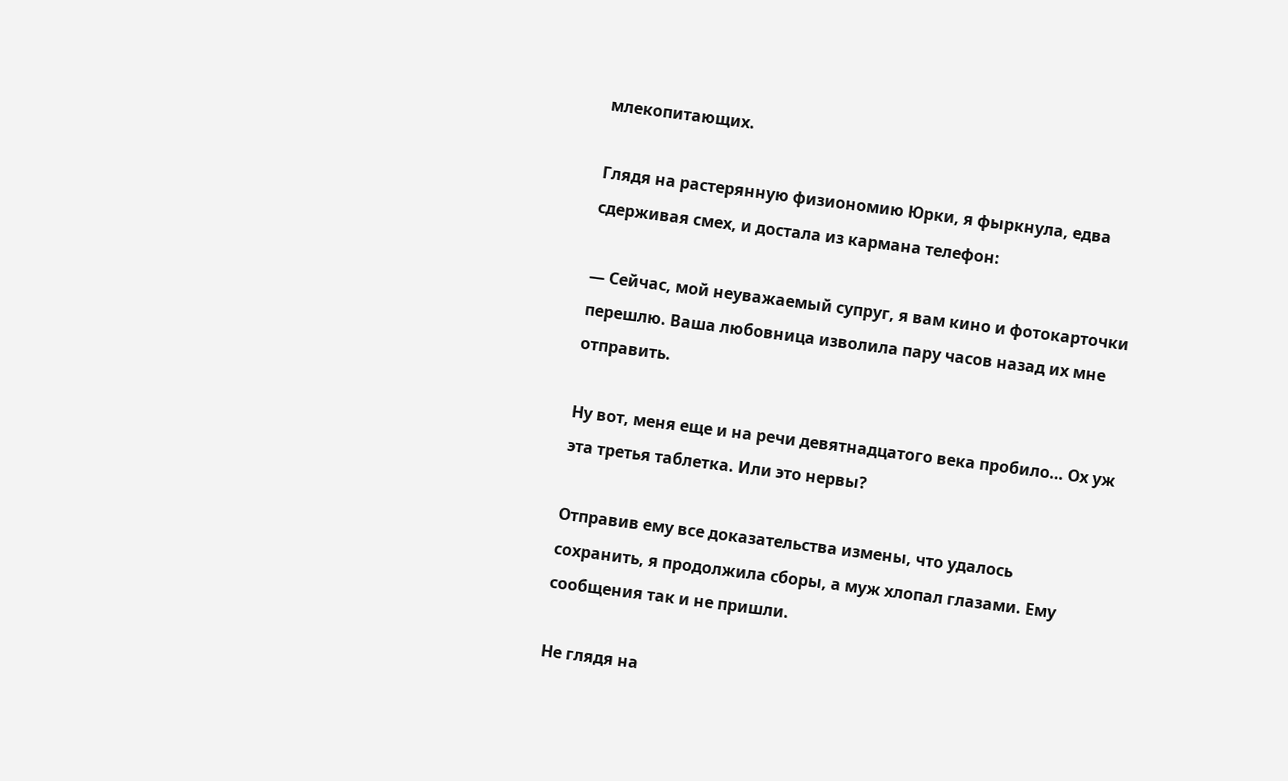млекопитающих.

Глядя на растерянную физиономию Юрки, я фыркнула, едва сдерживая смех, и достала из кармана телефон:

— Сейчас, мой неуважаемый супруг, я вам кино и фотокарточки перешлю. Ваша любовница изволила пару часов назад их мне отправить.

Ну вот, меня еще и на речи девятнадцатого века пробило… Ох уж эта третья таблетка. Или это нервы?

Отправив ему все доказательства измены, что удалось сохранить, я продолжила сборы, а муж хлопал глазами. Ему сообщения так и не пришли.

Не глядя на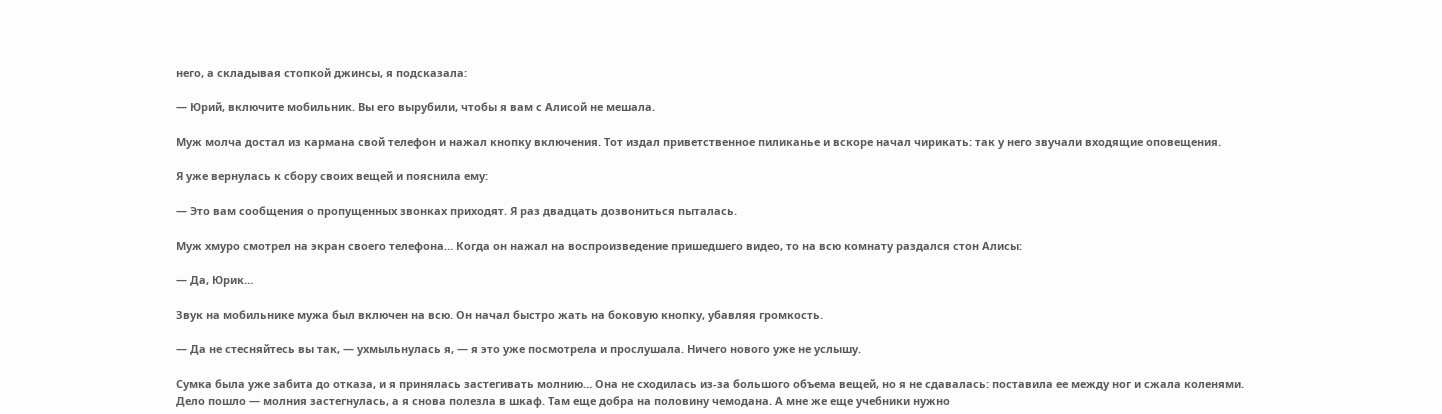него, а складывая стопкой джинсы, я подсказала:

— Юрий, включите мобильник. Вы его вырубили, чтобы я вам с Алисой не мешала.

Муж молча достал из кармана свой телефон и нажал кнопку включения. Тот издал приветственное пиликанье и вскоре начал чирикать: так у него звучали входящие оповещения.

Я уже вернулась к сбору своих вещей и пояснила ему:

— Это вам сообщения о пропущенных звонках приходят. Я раз двадцать дозвониться пыталась.

Муж хмуро смотрел на экран своего телефона… Когда он нажал на воспроизведение пришедшего видео, то на всю комнату раздался стон Алисы:

— Да, Юрик…

Звук на мобильнике мужа был включен на всю. Он начал быстро жать на боковую кнопку, убавляя громкость.

— Да не стесняйтесь вы так, — ухмыльнулась я, — я это уже посмотрела и прослушала. Ничего нового уже не услышу.

Сумка была уже забита до отказа, и я принялась застегивать молнию… Она не сходилась из-за большого объема вещей, но я не сдавалась: поставила ее между ног и сжала коленями. Дело пошло — молния застегнулась, а я снова полезла в шкаф. Там еще добра на половину чемодана. А мне же еще учебники нужно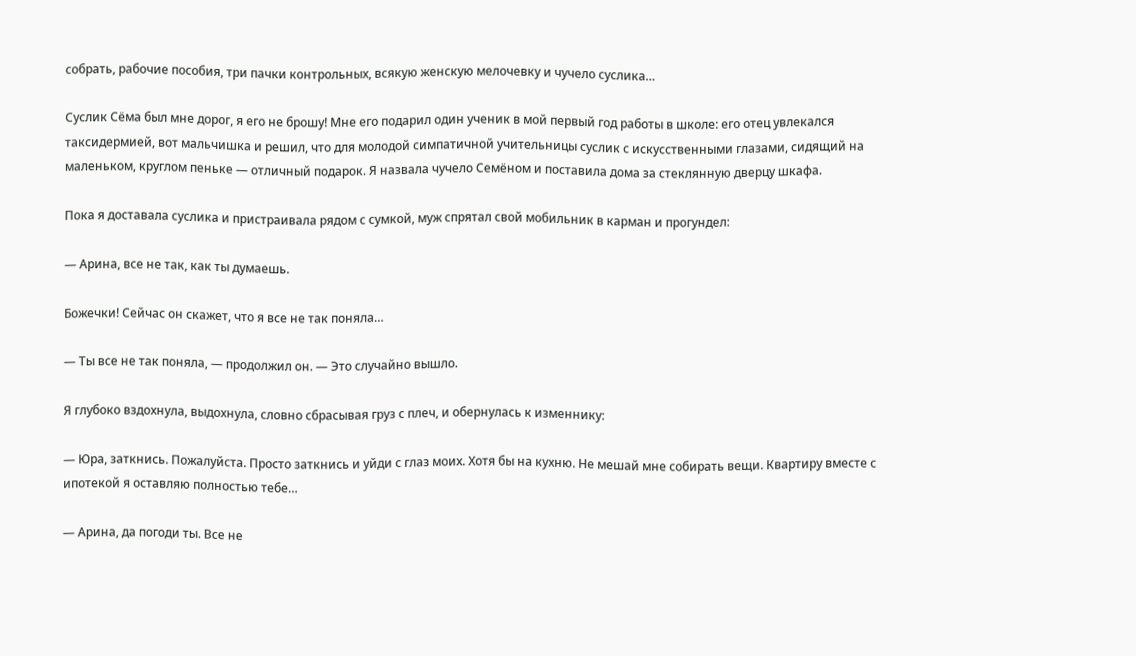собрать, рабочие пособия, три пачки контрольных, всякую женскую мелочевку и чучело суслика…

Суслик Сёма был мне дорог, я его не брошу! Мне его подарил один ученик в мой первый год работы в школе: его отец увлекался таксидермией, вот мальчишка и решил, что для молодой симпатичной учительницы суслик с искусственными глазами, сидящий на маленьком, круглом пеньке — отличный подарок. Я назвала чучело Семёном и поставила дома за стеклянную дверцу шкафа.

Пока я доставала суслика и пристраивала рядом с сумкой, муж спрятал свой мобильник в карман и прогундел:

— Арина, все не так, как ты думаешь.

Божечки! Сейчас он скажет, что я все не так поняла…

— Ты все не так поняла, — продолжил он. — Это случайно вышло.

Я глубоко вздохнула, выдохнула, словно сбрасывая груз с плеч, и обернулась к изменнику:

— Юра, заткнись. Пожалуйста. Просто заткнись и уйди с глаз моих. Хотя бы на кухню. Не мешай мне собирать вещи. Квартиру вместе с ипотекой я оставляю полностью тебе…

— Арина, да погоди ты. Все не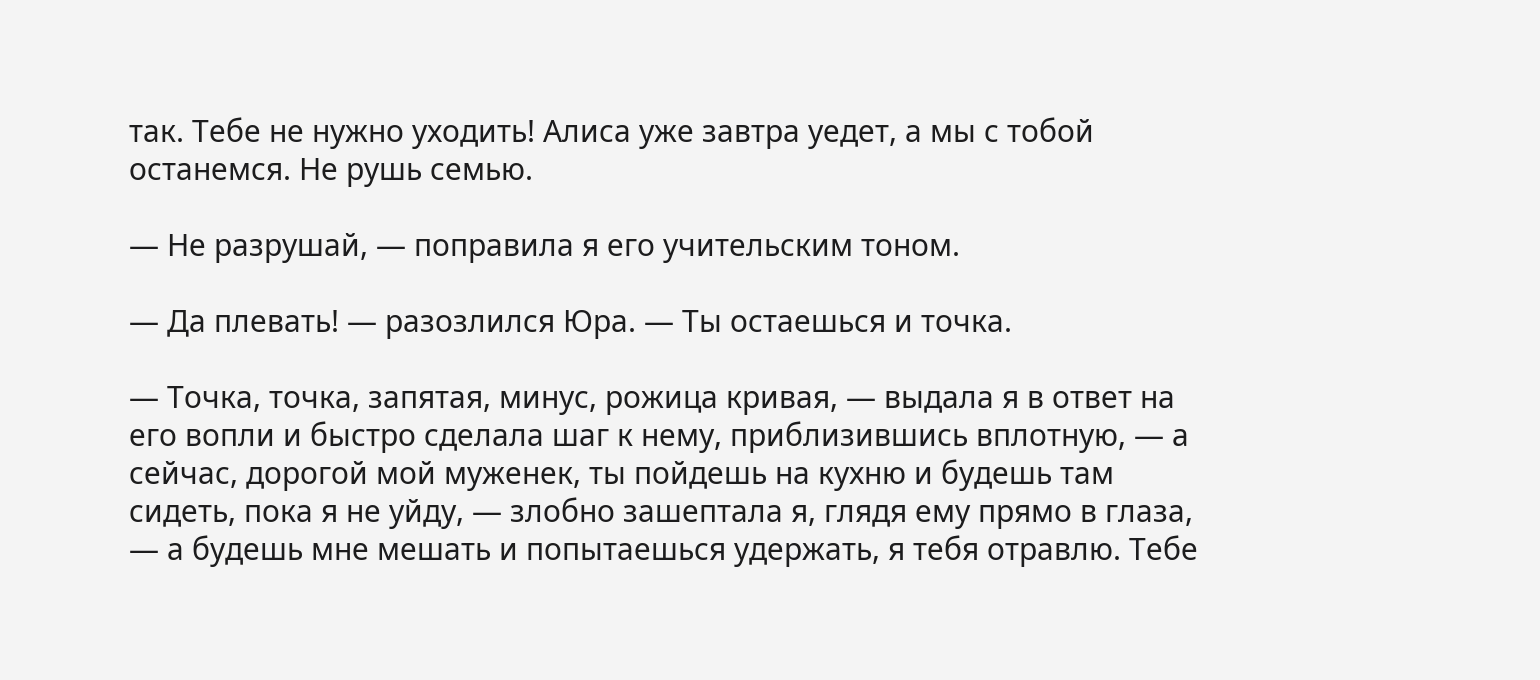так. Тебе не нужно уходить! Алиса уже завтра уедет, а мы с тобой останемся. Не рушь семью.

— Не разрушай, — поправила я его учительским тоном.

— Да плевать! — разозлился Юра. — Ты остаешься и точка.

— Точка, точка, запятая, минус, рожица кривая, — выдала я в ответ на его вопли и быстро сделала шаг к нему, приблизившись вплотную, — а сейчас, дорогой мой муженек, ты пойдешь на кухню и будешь там сидеть, пока я не уйду, — злобно зашептала я, глядя ему прямо в глаза, — а будешь мне мешать и попытаешься удержать, я тебя отравлю. Тебе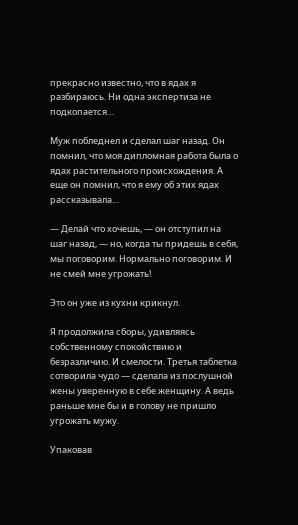прекрасно известно, что в ядах я разбираюсь. Ни одна экспертиза не подкопается…

Муж побледнел и сделал шаг назад. Он помнил, что моя дипломная работа была о ядах растительного происхождения. А еще он помнил, что я ему об этих ядах рассказывала…

— Делай что хочешь, — он отступил на шаг назад, — но, когда ты придешь в себя, мы поговорим. Нормально поговорим. И не смей мне угрожать!

Это он уже из кухни крикнул.

Я продолжила сборы, удивляясь собственному спокойствию и безразличию. И смелости. Третья таблетка сотворила чудо — сделала из послушной жены уверенную в себе женщину. А ведь раньше мне бы и в голову не пришло угрожать мужу.

Упаковав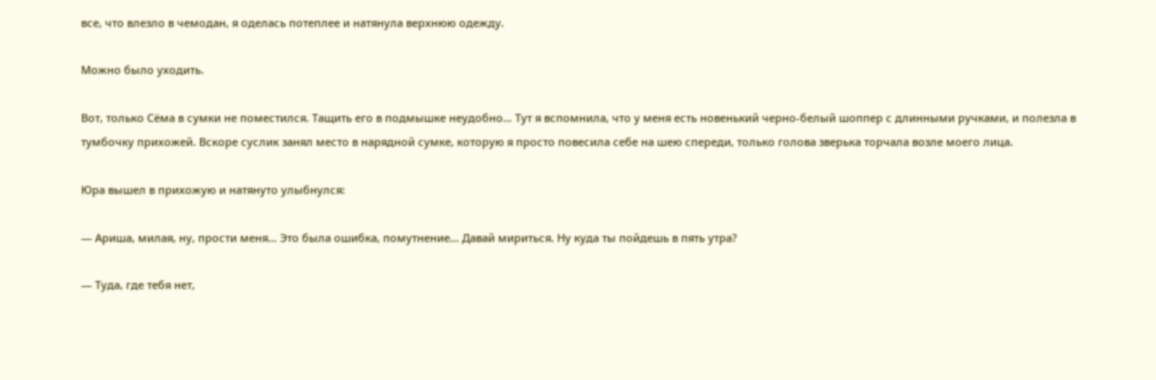все, что влезло в чемодан, я оделась потеплее и натянула верхнюю одежду.

Можно было уходить.

Вот, только Сёма в сумки не поместился. Тащить его в подмышке неудобно… Тут я вспомнила, что у меня есть новенький черно-белый шоппер с длинными ручками, и полезла в тумбочку прихожей. Вскоре суслик занял место в нарядной сумке, которую я просто повесила себе на шею спереди, только голова зверька торчала возле моего лица.

Юра вышел в прихожую и натянуто улыбнулся:

— Ариша, милая, ну, прости меня… Это была ошибка, помутнение… Давай мириться. Ну куда ты пойдешь в пять утра?

— Туда, где тебя нет,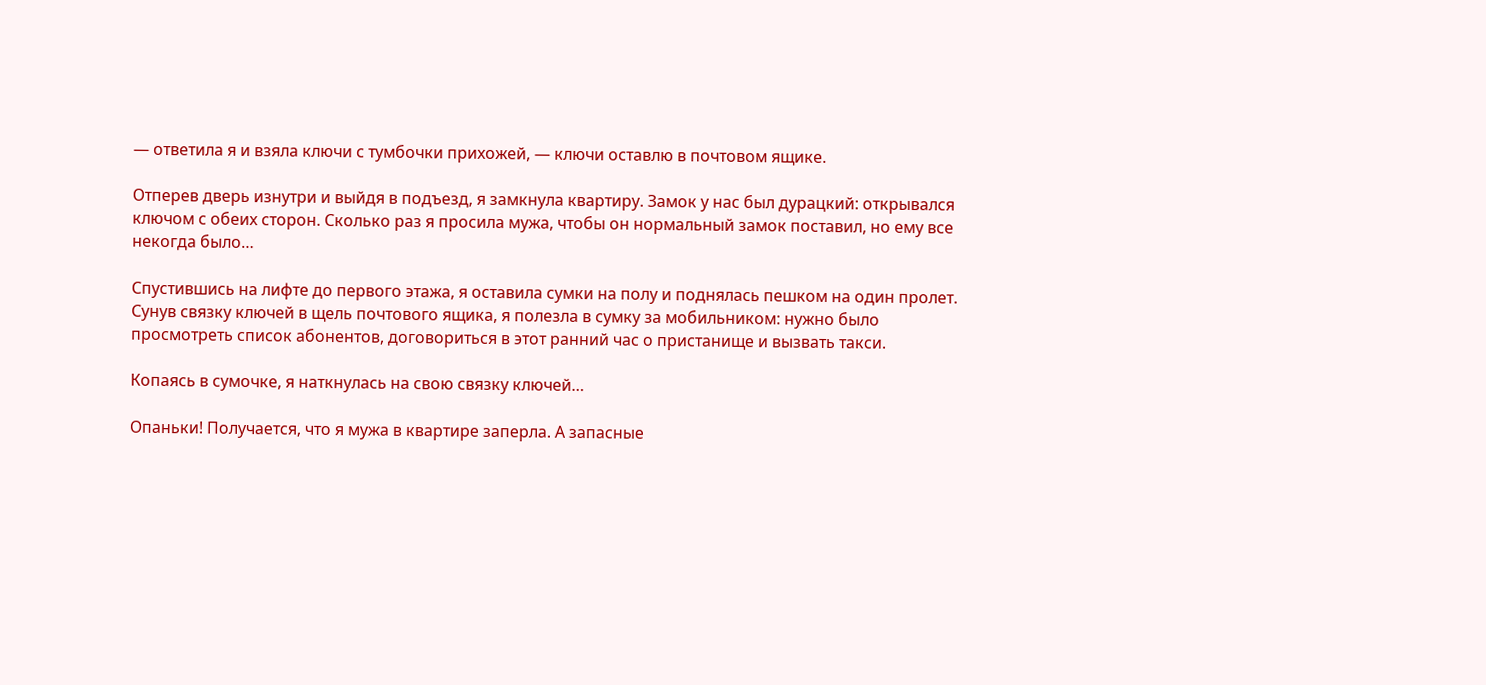— ответила я и взяла ключи с тумбочки прихожей, — ключи оставлю в почтовом ящике.

Отперев дверь изнутри и выйдя в подъезд, я замкнула квартиру. Замок у нас был дурацкий: открывался ключом с обеих сторон. Сколько раз я просила мужа, чтобы он нормальный замок поставил, но ему все некогда было…

Спустившись на лифте до первого этажа, я оставила сумки на полу и поднялась пешком на один пролет. Сунув связку ключей в щель почтового ящика, я полезла в сумку за мобильником: нужно было просмотреть список абонентов, договориться в этот ранний час о пристанище и вызвать такси.

Копаясь в сумочке, я наткнулась на свою связку ключей…

Опаньки! Получается, что я мужа в квартире заперла. А запасные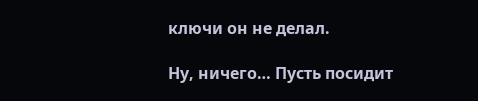ключи он не делал.

Ну, ничего… Пусть посидит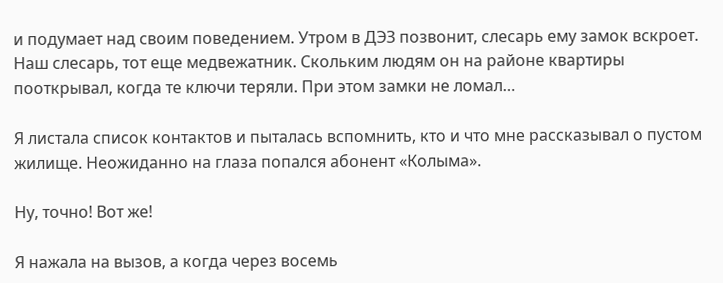и подумает над своим поведением. Утром в ДЭЗ позвонит, слесарь ему замок вскроет. Наш слесарь, тот еще медвежатник. Скольким людям он на районе квартиры пооткрывал, когда те ключи теряли. При этом замки не ломал…

Я листала список контактов и пыталась вспомнить, кто и что мне рассказывал о пустом жилище. Неожиданно на глаза попался абонент «Колыма».

Ну, точно! Вот же!

Я нажала на вызов, а когда через восемь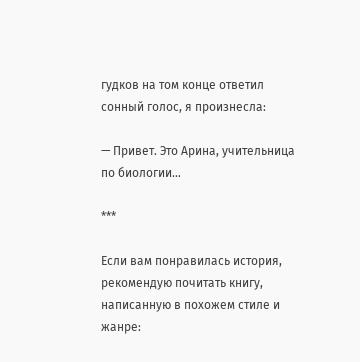гудков на том конце ответил сонный голос, я произнесла:

— Привет. Это Арина, учительница по биологии…

***

Если вам понравилась история, рекомендую почитать книгу, написанную в похожем стиле и жанре: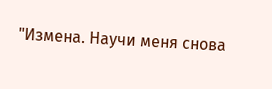"Измена. Научи меня снова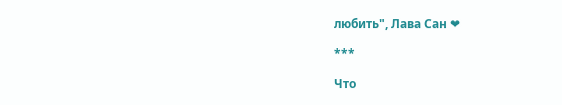любить", Лава Сан ❤

***

Что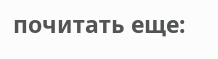почитать еще: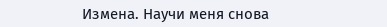Измена. Научи меня снова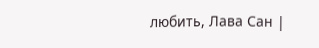любить, Лава Сан |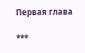Первая глава

***